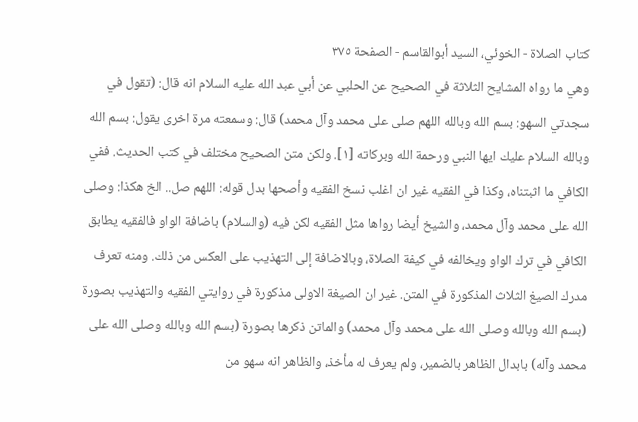كتاب الصلاة - الخوئي، السيد أبوالقاسم - الصفحة ٣٧٥
وهي ما رواه المشايح الثلاثة في الصحيح عن الحلبي عن أبي عبد الله عليه السلام انه قال: (تقول في سجدتي السهو: بسم الله وبالله اللهم صلى على محمد وآل محمد) قال: وسمعته مرة اخرى يقول: بسم الله وبالله السلام عليك ايها النبي ورحمة الله وبركاته [١]. ولكن متن الصحيح مختلف في كتب الحديث. ففي الكافي ما اثبتناه، وكذا في الفقيه غير ان اغلب نسخ الفقيه وأصحها بدل قوله: اللهم صل.. الخ هكذا: وصلى الله على محمد وآل محمد، والشيخ أيضا رواها مثل الفقيه لكن فيه (والسلام) باضافة الواو فالفقيه يطابق الكافي في ترك الواو ويخالفه في كيفة الصلاة، وبالاضافة إلى التهذيب على العكس من ذلك. ومنه تعرف مدرك الصيغ الثلاث المذكورة في المتن. غير ان الصيغة الاولى مذكورة في روايتي الفقيه والتهذيب بصورة (بسم الله وبالله وصلى الله على محمد وآل محمد) والماتن ذكرها بصورة (بسم الله وبالله وصلى الله على محمد وآله) بابدال الظاهر بالضمير، ولم يعرف له مأخذ، والظاهر انه سهو من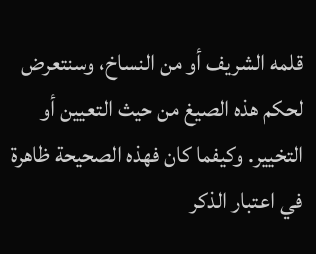قلمه الشريف أو من النساخ، وسنتعرض لحكم هذه الصيغ من حيث التعيين أو التخيير. وكيفما كان فهذه الصحيحة ظاهرة في اعتبار الذكر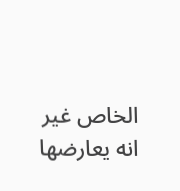الخاص غير انه يعارضها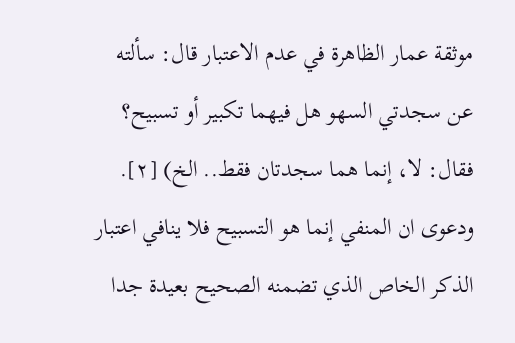موثقة عمار الظاهرة في عدم الاعتبار قال: سألته عن سجدتي السهو هل فيهما تكبير أو تسبيح؟ فقال: لا، إنما هما سجدتان فقط.. الخ) [٢]. ودعوى ان المنفي إنما هو التسبيح فلا ينافي اعتبار الذكر الخاص الذي تضمنه الصحيح بعيدة جدا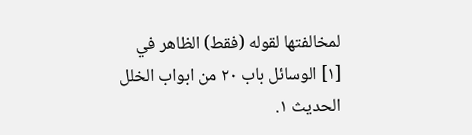لمخالفتها لقوله (فقط) الظاهر في
[١] الوسائل باب ٢٠ من ابواب الخلل الحديث ١.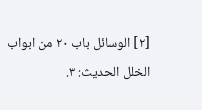[٢] الوسائل باب ٢٠ من ابواب الخلل الحديث: ٣.